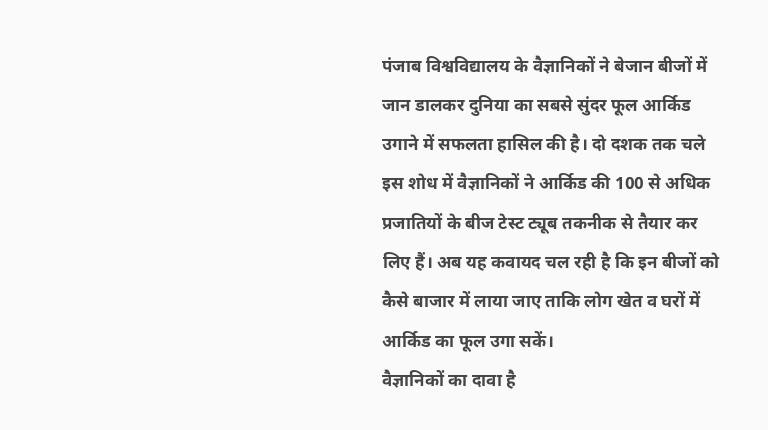पंजाब विश्वविद्यालय के वैज्ञानिकों ने बेजान बीजों में जान डालकर दुनिया का सबसे सुंदर फूल आर्किड उगाने में सफलता हासिल की है। दो दशक तक चले इस शोध में वैज्ञानिकों ने आर्किड की 100 से अधिक प्रजातियों के बीज टेस्ट ट्यूब तकनीक से तैयार कर लिए हैं। अब यह कवायद चल रही है कि इन बीजों को कैसे बाजार में लाया जाए ताकि लोग खेत व घरों में आर्किड का फूल उगा सकें।
वैज्ञानिकों का दावा है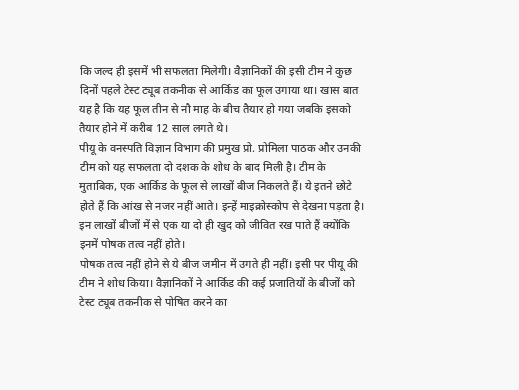कि जल्द ही इसमें भी सफलता मिलेगी। वैज्ञानिकों की इसी टीम ने कुछ दिनों पहले टेस्ट ट्यूब तकनीक से आर्किड का फूल उगाया था। खास बात यह है कि यह फूल तीन से नौ माह के बीच तैयार हो गया जबकि इसको तैयार होने में करीब 12 साल लगते थे।
पीयू के वनस्पति विज्ञान विभाग की प्रमुख प्रो. प्रोमिला पाठक और उनकी टीम को यह सफलता दो दशक के शोध के बाद मिली है। टीम के मुताबिक, एक आर्किड के फूल से लाखों बीज निकलते हैं। ये इतने छोटे होते हैं कि आंख से नजर नहीं आते। इन्हें माइक्रोस्कोप से देखना पड़ता है। इन लाखों बीजों में से एक या दो ही खुद को जीवित रख पाते हैं क्योंकि इनमें पोषक तत्व नहीं होते।
पोषक तत्व नहीं होने से ये बीज जमीन में उगते ही नहीं। इसी पर पीयू की टीम ने शोध किया। वैज्ञानिकों ने आर्किड की कई प्रजातियों के बीजों को टेस्ट ट्यूब तकनीक से पोषित करने का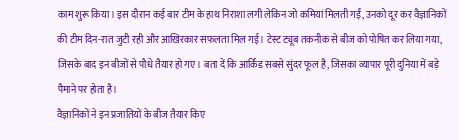काम शुरू किया। इस दौरान कई बार टीम के हाथ निराशा लगी लेकिन जो कमियां मिलती गईं, उनको दूर कर वैज्ञानिकों की टीम दिन-रात जुटी रही और आखिरकार सफलता मिल गई। टेस्ट ट्यूब तकनीक से बीज को पोषित कर लिया गया, जिसके बाद इन बीजों से पौधे तैयार हो गए। बता दें कि आर्किड सबसे सुंदर फूल है, जिसका व्यापार पूरी दुनिया में बड़े पैमाने पर होता है।
वैज्ञानिकों ने इन प्रजातियों के बीज तैयार किए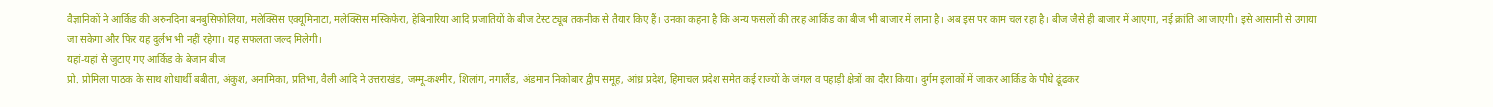वैज्ञानिकों ने आर्किड की अरुनदिना बनबुसिफोलिया, मलेक्सिस एक्यूमिनाटा, मलेक्सिस मस्किफेरा, हेबिनारिया आदि प्रजातियों के बीज टेस्ट ट्यूब तकनीक से तैयार किए हैं। उनका कहना है कि अन्य फसलों की तरह आर्किड का बीज भी बाजार में लाना है। अब इस पर काम चल रहा है। बीज जैसे ही बाजार में आएगा, नई क्रांति आ जाएगी। इसे आसानी से उगाया जा सकेगा और फिर यह दुर्लभ भी नहीं रहेगा। यह सफलता जल्द मिलेगी।
यहां-यहां से जुटाए गए आर्किड के बेजान बीज
प्रो. प्रोमिला पाठक के साथ शोधार्थी बबीता, अंकुश, अनामिका, प्रतिभा, वैली आदि ने उत्तराखंड, जम्मू-कश्मीर, शिलांग, नगालैंड, अंडमान निकोबार द्वीप समूह, आंध्र प्रदेश, हिमाचल प्रदेश समेत कई राज्यों के जंगल व पहाड़ी क्षेत्रों का दौरा किया। दुर्गम इलाकों में जाकर आर्किड के पौधे ढूंढकर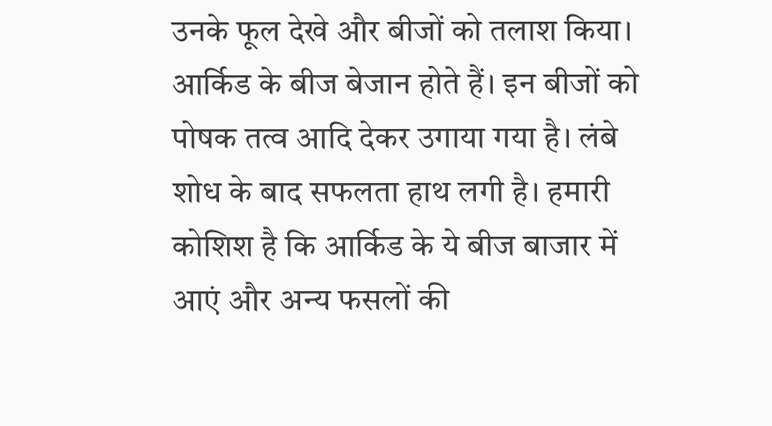उनके फूल देखे और बीजों को तलाश किया।
आर्किड के बीज बेजान होते हैं। इन बीजों को पोषक तत्व आदि देकर उगाया गया है। लंबे शोध के बाद सफलता हाथ लगी है। हमारी कोशिश है कि आर्किड के ये बीज बाजार में आएं और अन्य फसलों की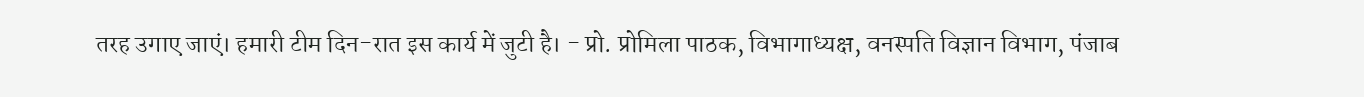तरह उगाए जाएं। हमारी टीम दिन-रात इस कार्य में जुटी है। - प्रो. प्रोमिला पाठक, विभागाध्यक्ष, वनस्पति विज्ञान विभाग, पंजाब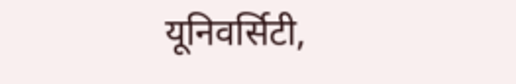यूनिवर्सिटी,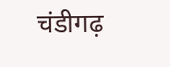चंडीगढ़